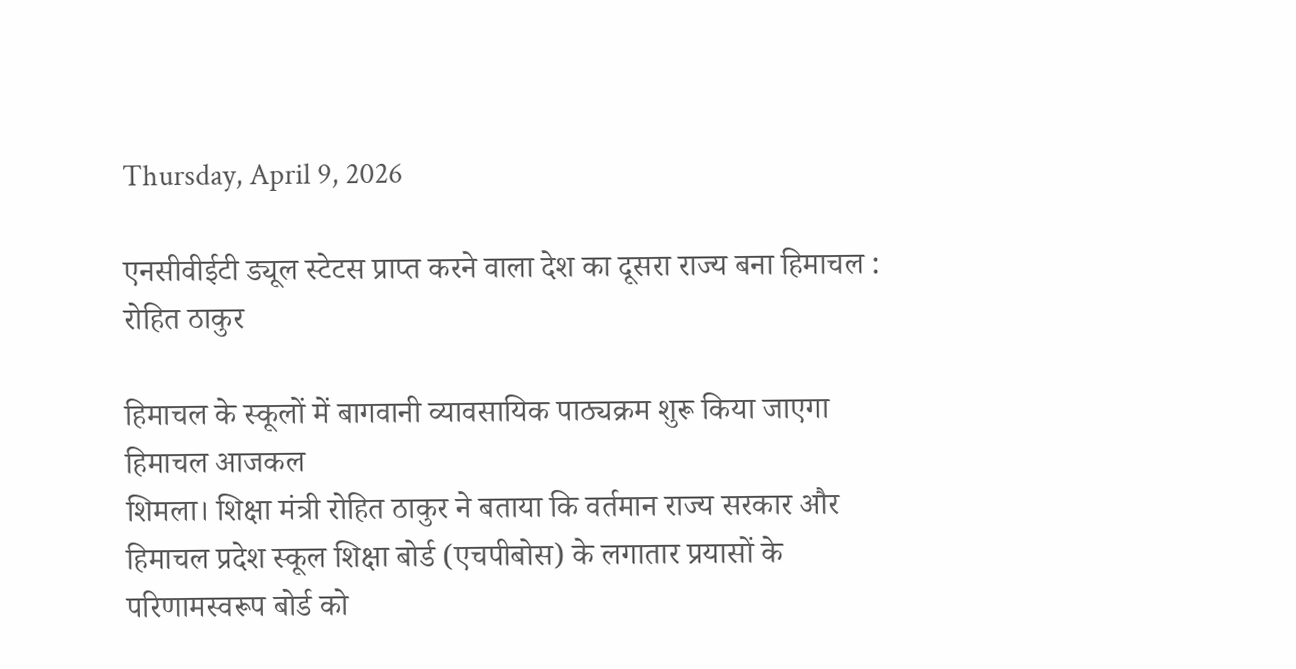Thursday, April 9, 2026

एनसीवीईटी ड्यूल स्टेटस प्राप्त करने वाला देश का दूसरा राज्य बना हिमाचल : रोहित ठाकुर

हिमाचल के स्कूलों में बागवानी व्यावसायिक पाठ्यक्रम शुरू किया जाएगा
हिमाचल आजकल
शिमला। शिक्षा मंत्री रोहित ठाकुर ने बताया कि वर्तमान राज्य सरकार और हिमाचल प्रदेश स्कूल शिक्षा बोर्ड (एचपीबोस) के लगातार प्रयासों के परिणामस्वरूप बोर्ड को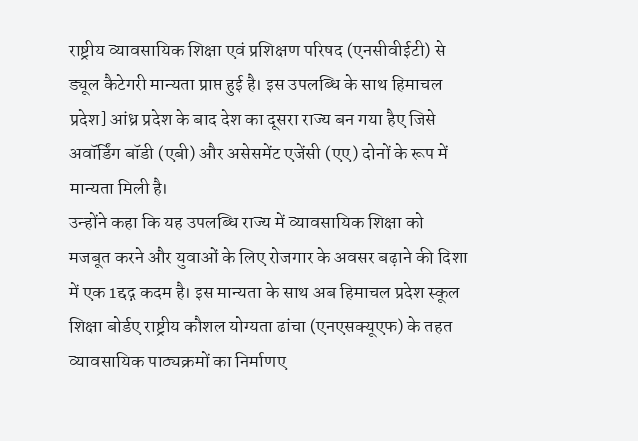राष्ट्रीय व्यावसायिक शिक्षा एवं प्रशिक्षण परिषद (एनसीवीईटी) से ड्यूल कैटेगरी मान्यता प्राप्त हुई है। इस उपलब्धि के साथ हिमाचल प्रदेश] आंध्र प्रदेश के बाद देश का दूसरा राज्य बन गया हैए जिसे अवॉर्डिंग बॉडी (एबी) और असेसमेंट एजेंसी (एए) दोनों के रूप में मान्यता मिली है।
उन्होंने कहा कि यह उपलब्धि राज्य में व्यावसायिक शिक्षा को मजबूत करने और युवाओं के लिए रोजगार के अवसर बढ़ाने की दिशा में एक 1द्दद्ग कदम है। इस मान्यता के साथ अब हिमाचल प्रदेश स्कूल शिक्षा बोर्डए राष्ट्रीय कौशल योग्यता ढांचा (एनएसक्यूएफ) के तहत व्यावसायिक पाठ्यक्रमों का निर्माणए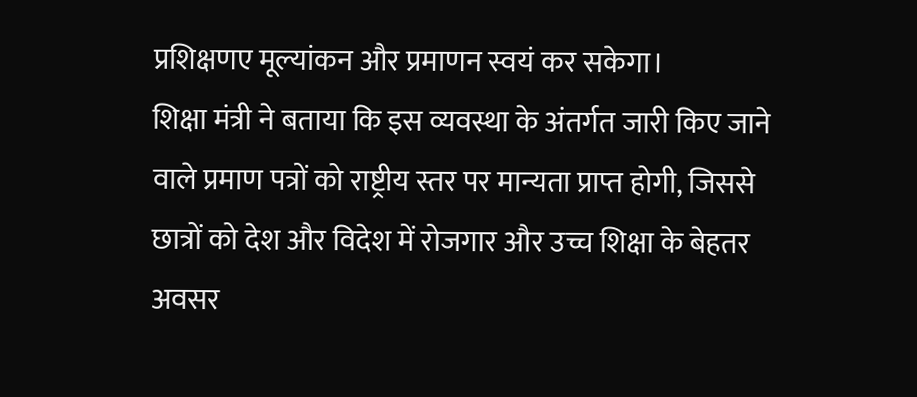प्रशिक्षणए मूल्यांकन और प्रमाणन स्वयं कर सकेगा।
शिक्षा मंत्री ने बताया कि इस व्यवस्था के अंतर्गत जारी किए जाने वाले प्रमाण पत्रों को राष्ट्रीय स्तर पर मान्यता प्राप्त होगी, जिससे छात्रों को देश और विदेश में रोजगार और उच्च शिक्षा के बेहतर अवसर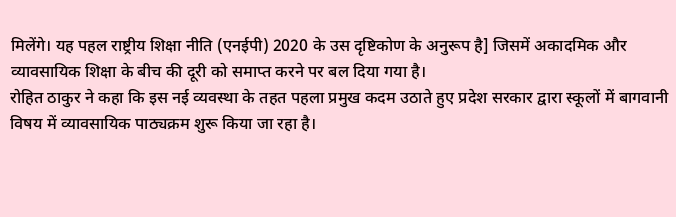मिलेंगे। यह पहल राष्ट्रीय शिक्षा नीति (एनईपी) 2020 के उस दृष्टिकोण के अनुरूप है] जिसमें अकादमिक और व्यावसायिक शिक्षा के बीच की दूरी को समाप्त करने पर बल दिया गया है।
रोहित ठाकुर ने कहा कि इस नई व्यवस्था के तहत पहला प्रमुख कदम उठाते हुए प्रदेश सरकार द्वारा स्कूलों में बागवानी विषय में व्यावसायिक पाठ्यक्रम शुरू किया जा रहा है।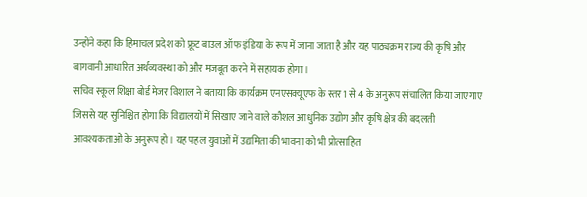उन्होंने कहा कि हिमाचल प्रदेश को फ्रूट बाउल ऑफ इंडिया के रूप में जाना जाता है और यह पाठ्यक्रम राज्य की कृषि और बागवानी आधारित अर्थव्यवस्था को और मजबूत करने में सहायक होगा।
सचिव स्कूल शिक्षा बोर्ड मेजर विशाल ने बताया कि कार्यक्रम एनएसक्यूएफ के स्तर 1 से 4 के अनुरूप संचालित किया जाएगाए जिससे यह सुनिश्चित होगा कि विद्यालयों में सिखाए जाने वाले कौशल आधुनिक उद्योग और कृषि क्षेत्र की बदलती आवश्यकताओं के अनुरूप हो। यह पहल युवाओं में उद्यमिता की भावना को भी प्रोत्साहित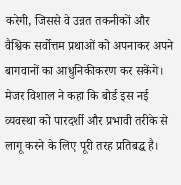करेगी, जिससे वे उन्नत तकनीकों और वैश्विक सर्वोत्तम प्रथाओं को अपनाकर अपने बागवानों का आधुनिकीकरण कर सकेंगे।
मेजर विशाल ने कहा कि बोर्ड इस नई व्यवस्था को पारदर्शी और प्रभावी तरीके से लागू करने के लिए पूरी तरह प्रतिबद्ध है।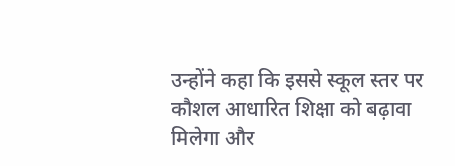उन्होंने कहा कि इससे स्कूल स्तर पर कौशल आधारित शिक्षा को बढ़ावा मिलेगा और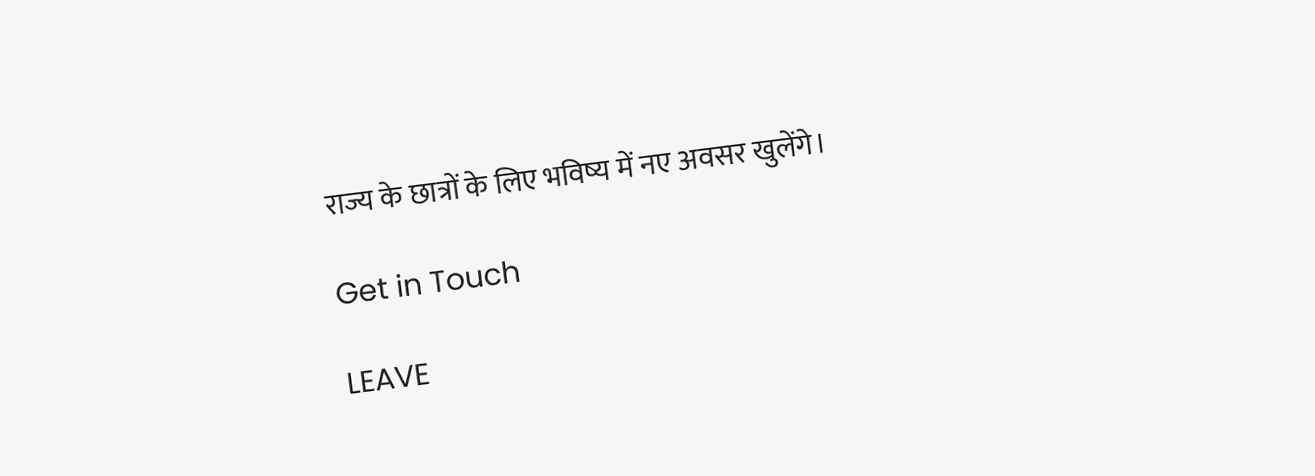राज्य के छात्रों के लिए भविष्य में नए अवसर खुलेंगे।

Get in Touch

LEAVE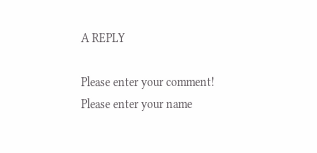A REPLY

Please enter your comment!
Please enter your name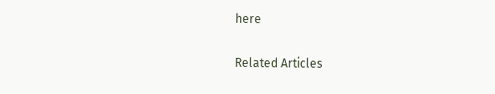here

Related Articles